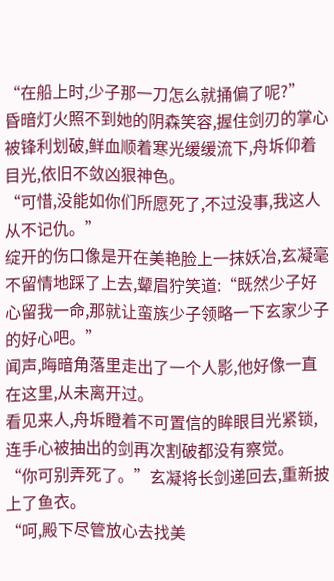“在船上时,少子那一刀怎么就捅偏了呢?”
昏暗灯火照不到她的阴森笑容,握住剑刃的掌心被锋利划破,鲜血顺着寒光缓缓流下,舟坼仰着目光,依旧不敛凶狠神色。
“可惜,没能如你们所愿死了,不过没事,我这人从不记仇。”
绽开的伤口像是开在美艳脸上一抹妖冶,玄凝毫不留情地踩了上去,颦眉狞笑道:“既然少子好心留我一命,那就让蛮族少子领略一下玄家少子的好心吧。”
闻声,晦暗角落里走出了一个人影,他好像一直在这里,从未离开过。
看见来人,舟坼瞪着不可置信的眸眼目光紧锁,连手心被抽出的剑再次割破都没有察觉。
“你可别弄死了。”玄凝将长剑递回去,重新披上了鱼衣。
“呵,殿下尽管放心去找美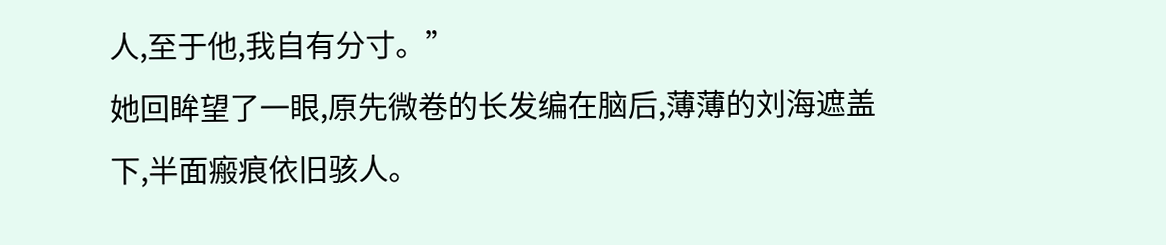人,至于他,我自有分寸。”
她回眸望了一眼,原先微卷的长发编在脑后,薄薄的刘海遮盖下,半面瘢痕依旧骇人。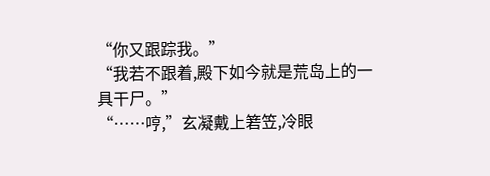“你又跟踪我。”
“我若不跟着,殿下如今就是荒岛上的一具干尸。”
“……哼,”玄凝戴上箬笠,冷眼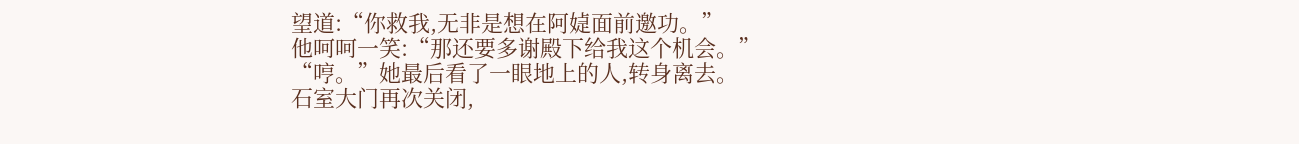望道:“你救我,无非是想在阿媫面前邀功。”
他呵呵一笑:“那还要多谢殿下给我这个机会。”
“哼。”她最后看了一眼地上的人,转身离去。
石室大门再次关闭,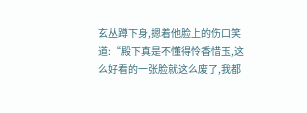玄丛蹲下身,摁着他脸上的伤口笑道:“殿下真是不懂得怜香惜玉,这么好看的一张脸就这么废了,我都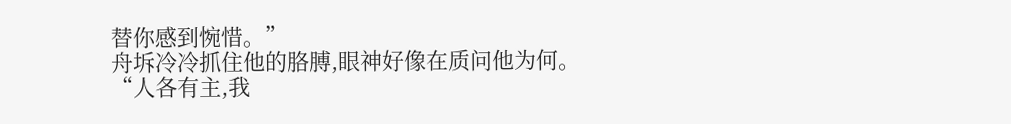替你感到惋惜。”
舟坼冷冷抓住他的胳膊,眼神好像在质问他为何。
“人各有主,我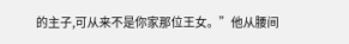的主子,可从来不是你家那位王女。”他从腰间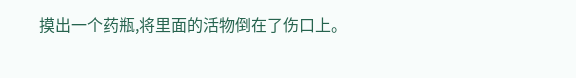摸出一个药瓶,将里面的活物倒在了伤口上。